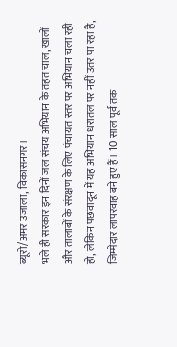ब्यूरो/अमर उजाला, विकासनगर।
भले ही सरकार इन दिनों जल संचय अभियान के तहत चाल, खालों और तालाबों के संरक्षण के लिए पंचायत स्तर पर अभियान चला रही हो, लेकिन पछवादून में यह अभियान धरातल पर नहीं उतर पा रहा है, जिम्मेदार लापरवाह बने हुए हैं। 10 साल पूर्व तक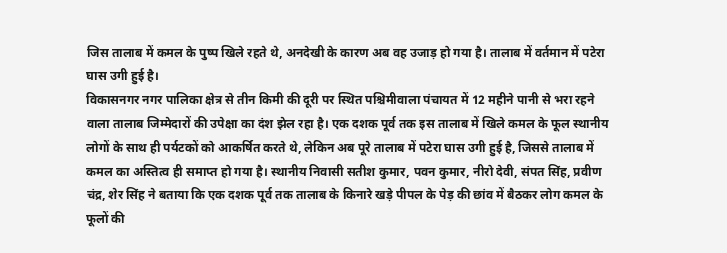जिस तालाब में कमल के पुष्प खिले रहते थे, अनदेखी के कारण अब वह उजाड़ हो गया है। तालाब में वर्तमान में पटेरा घास उगी हुई है।
विकासनगर नगर पालिका क्षेत्र से तीन किमी की दूरी पर स्थित पश्चिमीवाला पंचायत में 12 महीने पानी से भरा रहने वाला तालाब जिम्मेदारों की उपेक्षा का दंश झेल रहा है। एक दशक पूर्व तक इस तालाब में खिले कमल के फूल स्थानीय लोगों के साथ ही पर्यटकों को आकर्षित करते थे, लेकिन अब पूरे तालाब में पटेरा घास उगी हुई है, जिससे तालाब में कमल का अस्तित्व ही समाप्त हो गया है। स्थानीय निवासी सतीश कुमार, पवन कुमार, नीरो देवी, संपत सिंह, प्रवीण चंद्र, शेर सिंह ने बताया कि एक दशक पूर्व तक तालाब के किनारे खड़े पीपल के पेड़ की छांव में बैठकर लोग कमल के फूलों की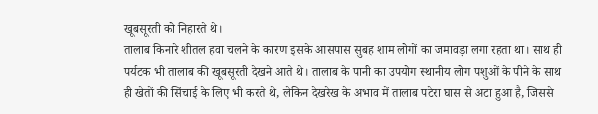खूबसूरती को निहारते थे।
तालाब किनारे शीतल हवा चलने के कारण इसके आसपास सुबह शाम लोगों का जमावड़ा लगा रहता था। साथ ही पर्यटक भी तालाब की खूबसूरती देखने आते थे। तालाब के पानी का उपयोग स्थानीय लोग पशुओं के पीने के साथ ही खेतों की सिंचाई के लिए भी करते थे, लेकिन देखरेख के अभाव में तालाब पटेरा घास से अटा हुआ है, जिससे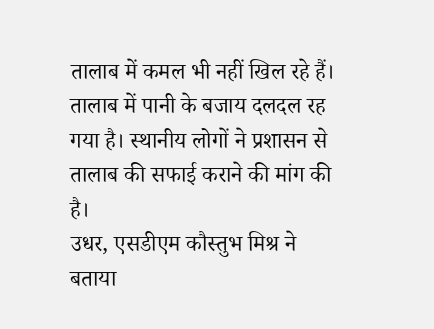तालाब में कमल भी नहीं खिल रहे हैं। तालाब में पानी के बजाय दलदल रह गया है। स्थानीय लोगों ने प्रशासन से तालाब की सफाई कराने की मांग की है।
उधर, एसडीएम कौस्तुभ मिश्र ने बताया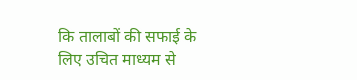कि तालाबों की सफाई के लिए उचित माध्यम से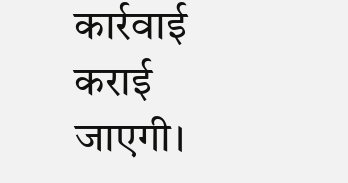कार्रवाई कराई जाएगी।